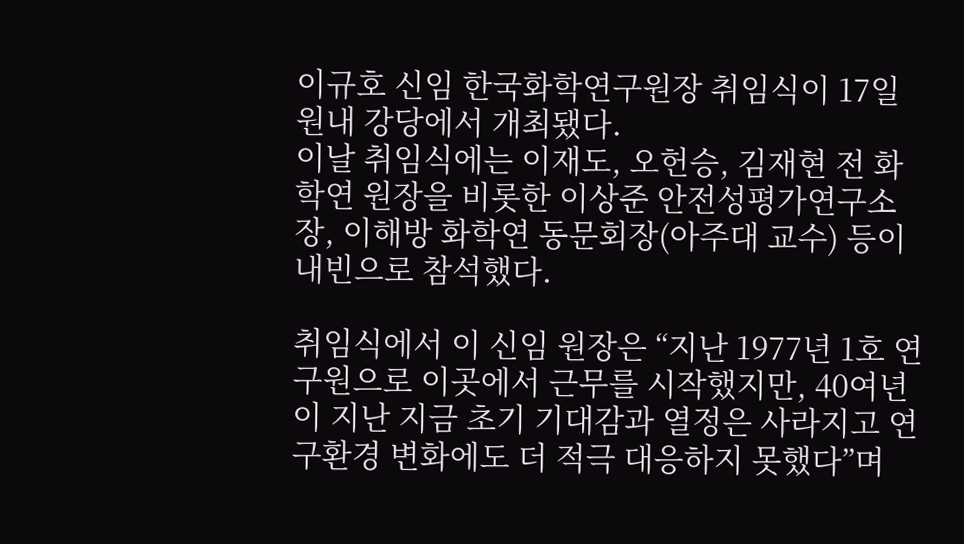이규호 신임 한국화학연구원장 취임식이 17일 원내 강당에서 개최됐다.
이날 취임식에는 이재도, 오헌승, 김재현 전 화학연 원장을 비롯한 이상준 안전성평가연구소장, 이해방 화학연 동문회장(아주대 교수) 등이 내빈으로 참석했다.

취임식에서 이 신임 원장은 “지난 1977년 1호 연구원으로 이곳에서 근무를 시작했지만, 40여년이 지난 지금 초기 기대감과 열정은 사라지고 연구환경 변화에도 더 적극 대응하지 못했다”며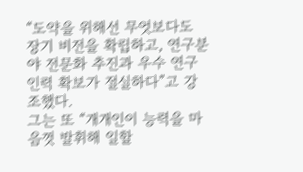“도약을 위해선 무엇보다도 장기 비전을 확립하고, 연구분야 전문화 추진과 우수 연구인력 확보가 절실하다”고 강조했다.
그는 또 “개개인이 능력을 마음껏 발휘해 일할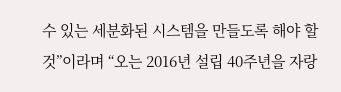수 있는 세분화된 시스템을 만들도록 해야 할 것”이라며 “오는 2016년 설립 40주년을 자랑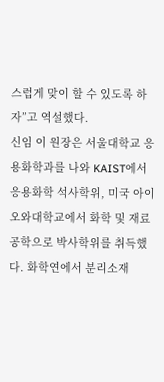스럽게 맞이 할 수 있도록 하자”고 역설했다.
신임 이 원장은 서울대학교 응용화학과를 나와 KAIST에서 응용화학 석사학위, 미국 아이오와대학교에서 화학 및 재료공학으로 박사학위를 취득했다. 화학연에서 분리소재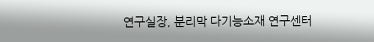연구실장, 분리막 다기능소재 연구센터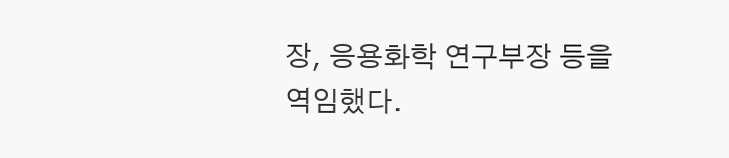장, 응용화학 연구부장 등을 역임했다.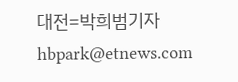대전=박희범기자 hbpark@etnews.com